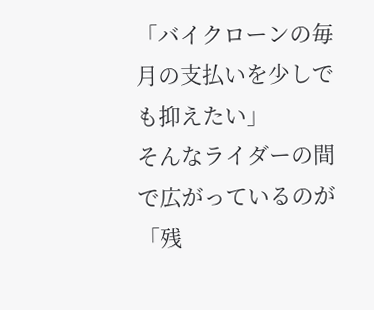「バイクローンの毎月の支払いを少しでも抑えたい」
そんなライダーの間で広がっているのが「残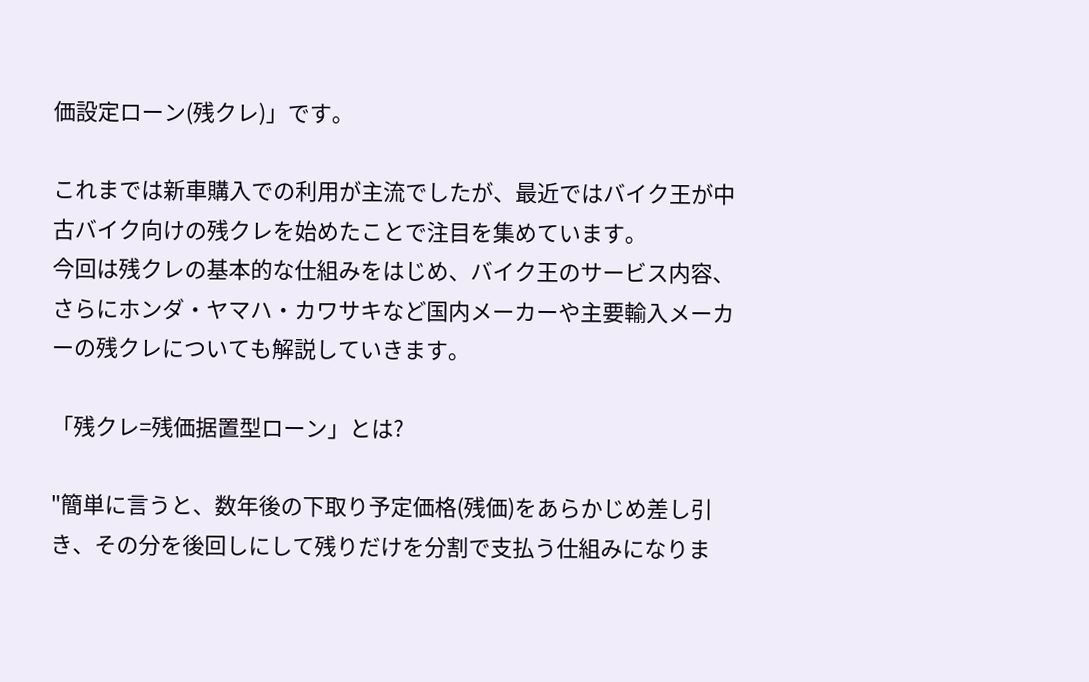価設定ローン(残クレ)」です。

これまでは新車購入での利用が主流でしたが、最近ではバイク王が中古バイク向けの残クレを始めたことで注目を集めています。
今回は残クレの基本的な仕組みをはじめ、バイク王のサービス内容、さらにホンダ・ヤマハ・カワサキなど国内メーカーや主要輸入メーカーの残クレについても解説していきます。

「残クレ=残価据置型ローン」とは?

"簡単に言うと、数年後の下取り予定価格(残価)をあらかじめ差し引き、その分を後回しにして残りだけを分割で支払う仕組みになりま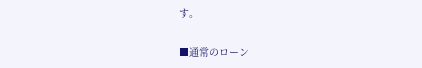す。

■通常のローン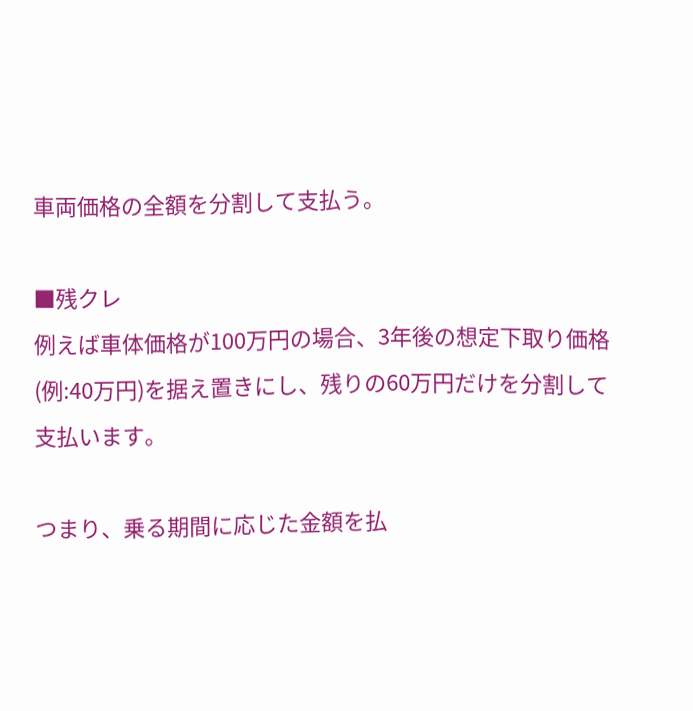車両価格の全額を分割して支払う。

■残クレ
例えば車体価格が100万円の場合、3年後の想定下取り価格(例:40万円)を据え置きにし、残りの60万円だけを分割して支払います。

つまり、乗る期間に応じた金額を払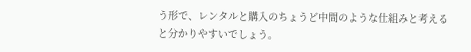う形で、レンタルと購入のちょうど中間のような仕組みと考えると分かりやすいでしょう。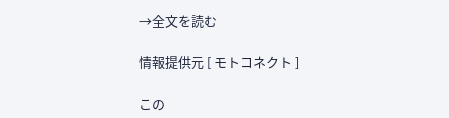→全文を読む

情報提供元 [ モトコネクト ]

この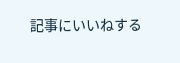記事にいいねする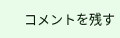コメントを残す